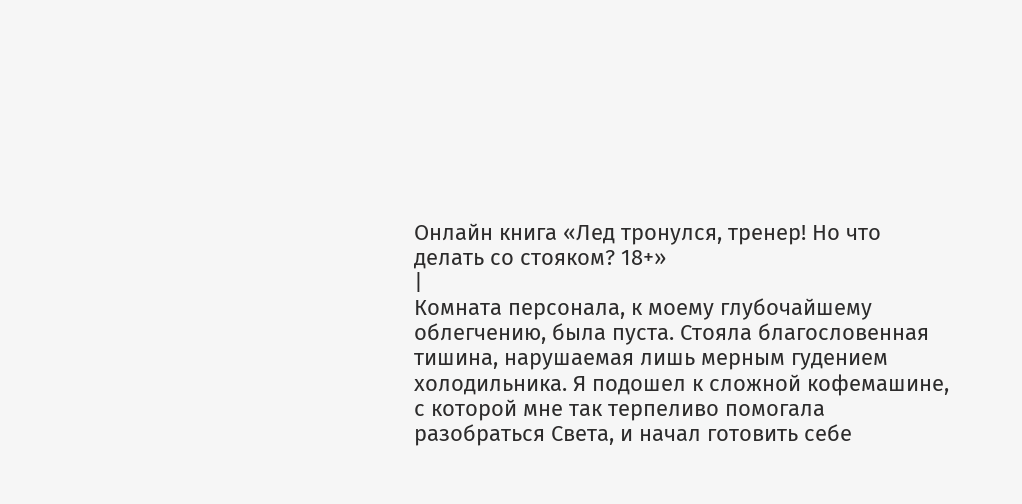Онлайн книга «Лед тронулся, тренер! Но что делать со стояком? 18+»
|
Комната персонала, к моему глубочайшему облегчению, была пуста. Стояла благословенная тишина, нарушаемая лишь мерным гудением холодильника. Я подошел к сложной кофемашине, с которой мне так терпеливо помогала разобраться Света, и начал готовить себе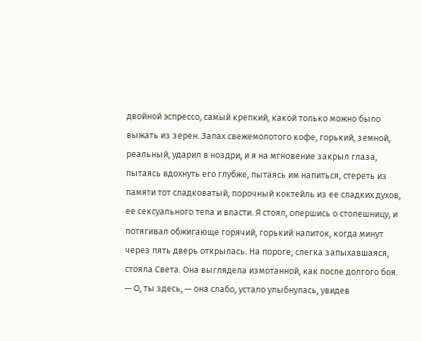двойной эспрессо, самый крепкий, какой только можно было выжать из зерен. Запах свежемолотого кофе, горький, земной, реальный, ударил в ноздри, и я на мгновение закрыл глаза, пытаясь вдохнуть его глубже, пытаясь им напиться, стереть из памяти тот сладковатый, порочный коктейль из ее сладких духов, ее сексуального тела и власти. Я стоял, опершись о столешницу, и потягивал обжигающе горячий, горький напиток, когда минут через пять дверь открылась. На пороге, слегка запыхавшаяся, стояла Света. Она выглядела измотанной, как после долгого боя. — О, ты здесь, — она слабо, устало улыбнулась, увидев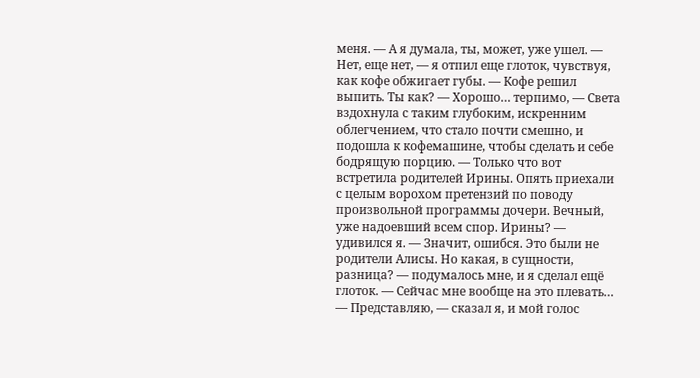меня. — А я думала, ты, может, уже ушел. — Нет, еще нет, — я отпил еще глоток, чувствуя, как кофе обжигает губы. — Кофе решил выпить. Ты как? — Хорошо… терпимо, — Света вздохнула с таким глубоким, искренним облегчением, что стало почти смешно, и подошла к кофемашине, чтобы сделать и себе бодрящую порцию. — Только что вот встретила родителей Ирины. Опять приехали с целым ворохом претензий по поводу произвольной программы дочери. Вечный, уже надоевший всем спор. Ирины? — удивился я. — Значит, ошибся. Это были не родители Алисы. Но какая, в сущности, разница? — подумалось мне, и я сделал ещё глоток. — Сейчас мне вообще на это плевать… — Представляю, — сказал я, и мой голос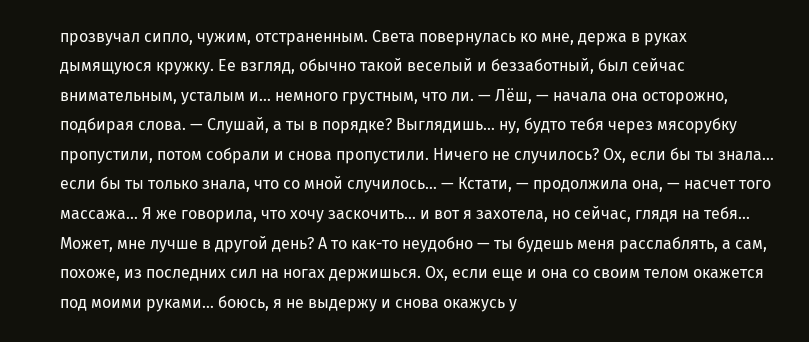прозвучал сипло, чужим, отстраненным. Света повернулась ко мне, держа в руках дымящуюся кружку. Ее взгляд, обычно такой веселый и беззаботный, был сейчас внимательным, усталым и… немного грустным, что ли. — Лёш, — начала она осторожно, подбирая слова. — Слушай, а ты в порядке? Выглядишь… ну, будто тебя через мясорубку пропустили, потом собрали и снова пропустили. Ничего не случилось? Ох, если бы ты знала… если бы ты только знала, что со мной случилось… — Кстати, — продолжила она, — насчет того массажа… Я же говорила, что хочу заскочить… и вот я захотела, но сейчас, глядя на тебя… Может, мне лучше в другой день? А то как-то неудобно — ты будешь меня расслаблять, а сам, похоже, из последних сил на ногах держишься. Ох, если еще и она со своим телом окажется под моими руками… боюсь, я не выдержу и снова окажусь у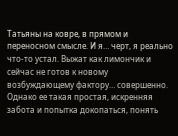Татьяны на ковре, в прямом и переносном смысле. И я… черт, я реально что-то устал. Выжат как лимончик и сейчас не готов к новому возбуждающему фактору… совершенно. Однако ее такая простая, искренняя забота и попытка докопаться, понять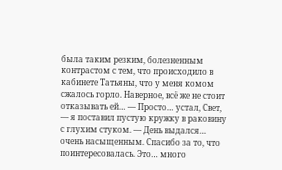была таким резким, болезненным контрастом с тем, что происходило в кабинете Татьяны, что у меня комом сжалось горло. Наверное, всё же не стоит отказывать ей… — Просто… устал, Свет, — я поставил пустую кружку в раковину с глухим стуком. — День выдался… очень насыщенным. Спасибо за то, что поинтересовалась. Это… много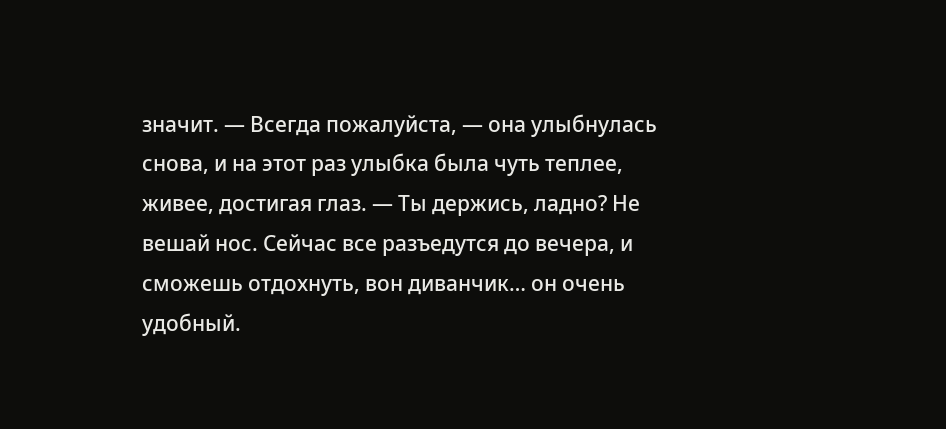значит. — Всегда пожалуйста, — она улыбнулась снова, и на этот раз улыбка была чуть теплее, живее, достигая глаз. — Ты держись, ладно? Не вешай нос. Сейчас все разъедутся до вечера, и сможешь отдохнуть, вон диванчик… он очень удобный.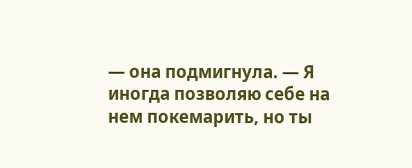— она подмигнула. — Я иногда позволяю себе на нем покемарить, но ты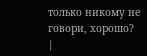только никому не говори, хорошо? |